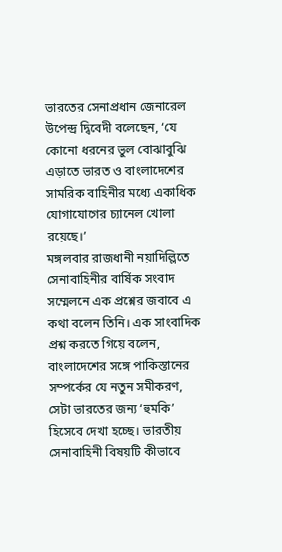ভারতের সেনাপ্রধান জেনারেল উপেন্দ্র দ্বিবেদী বলেছেন, ‘যে কোনো ধরনের ভুল বোঝাবুঝি এড়াতে ভারত ও বাংলাদেশের সামরিক বাহিনীর মধ্যে একাধিক যোগাযোগের চ্যানেল খোলা রয়েছে।’
মঙ্গলবার রাজধানী নয়াদিল্লিতে সেনাবাহিনীর বার্ষিক সংবাদ সম্মেলনে এক প্রশ্নের জবাবে এ কথা বলেন তিনি। এক সাংবাদিক প্রশ্ন করতে গিয়ে বলেন, বাংলাদেশের সঙ্গে পাকিস্তানের সম্পর্কের যে নতুন সমীকরণ, সেটা ভারতের জন্য ‘হুমকি’ হিসেবে দেখা হচ্ছে। ভারতীয় সেনাবাহিনী বিষয়টি কীভাবে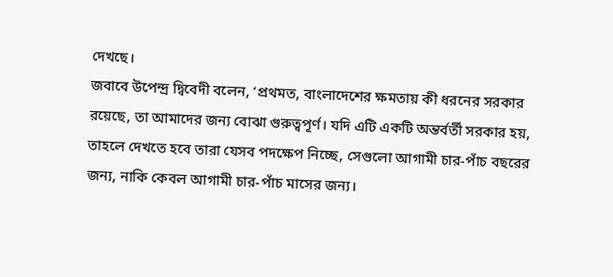দেখছে।
জবাবে উপেন্দ্র দ্বিবেদী বলেন, ‘প্রথমত, বাংলাদেশের ক্ষমতায় কী ধরনের সরকার রয়েছে, তা আমাদের জন্য বোঝা গুরুত্বপূর্ণ। যদি এটি একটি অন্তর্বর্তী সরকার হয়, তাহলে দেখতে হবে তারা যেসব পদক্ষেপ নিচ্ছে, সেগুলো আগামী চার-পাঁচ বছরের জন্য, নাকি কেবল আগামী চার-পাঁচ মাসের জন্য।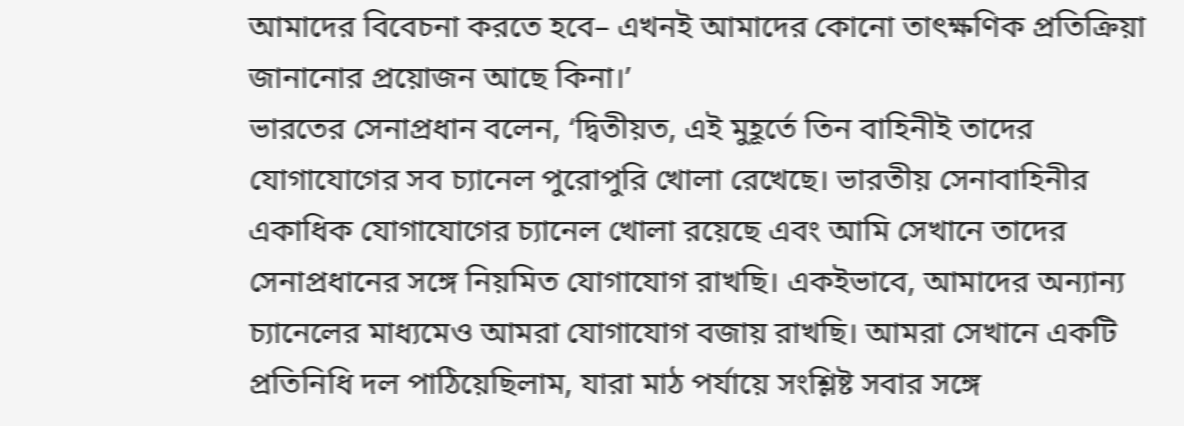আমাদের বিবেচনা করতে হবে– এখনই আমাদের কোনো তাৎক্ষণিক প্রতিক্রিয়া জানানোর প্রয়োজন আছে কিনা।’
ভারতের সেনাপ্রধান বলেন, ‘দ্বিতীয়ত, এই মুহূর্তে তিন বাহিনীই তাদের যোগাযোগের সব চ্যানেল পুরোপুরি খোলা রেখেছে। ভারতীয় সেনাবাহিনীর একাধিক যোগাযোগের চ্যানেল খোলা রয়েছে এবং আমি সেখানে তাদের সেনাপ্রধানের সঙ্গে নিয়মিত যোগাযোগ রাখছি। একইভাবে, আমাদের অন্যান্য চ্যানেলের মাধ্যমেও আমরা যোগাযোগ বজায় রাখছি। আমরা সেখানে একটি প্রতিনিধি দল পাঠিয়েছিলাম, যারা মাঠ পর্যায়ে সংশ্লিষ্ট সবার সঙ্গে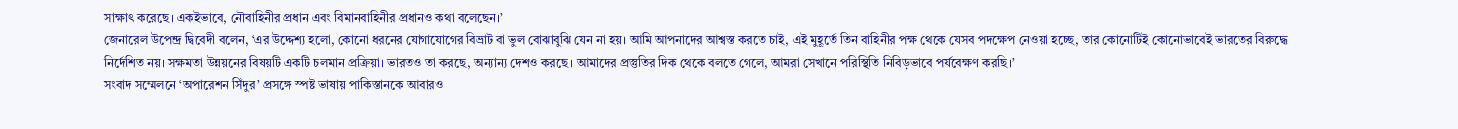সাক্ষাৎ করেছে। একইভাবে, নৌবাহিনীর প্রধান এবং বিমানবাহিনীর প্রধানও কথা বলেছেন।’
জেনারেল উপেন্দ্র দ্বিবেদী বলেন, ‘এর উদ্দেশ্য হলো, কোনো ধরনের যোগাযোগের বিভ্রাট বা ভুল বোঝাবুঝি যেন না হয়। আমি আপনাদের আশ্বস্ত করতে চাই, এই মুহূর্তে তিন বাহিনীর পক্ষ থেকে যেসব পদক্ষেপ নেওয়া হচ্ছে, তার কোনোটিই কোনোভাবেই ভারতের বিরুদ্ধে নির্দেশিত নয়। সক্ষমতা উন্নয়নের বিষয়টি একটি চলমান প্রক্রিয়া। ভারতও তা করছে, অন্যান্য দেশও করছে। আমাদের প্রস্তুতির দিক থেকে বলতে গেলে, আমরা সেখানে পরিস্থিতি নিবিড়ভাবে পর্যবেক্ষণ করছি।’
সংবাদ সম্মেলনে ‘অপারেশন সিঁদুর’ প্রসঙ্গে স্পষ্ট ভাষায় পাকিস্তানকে আবারও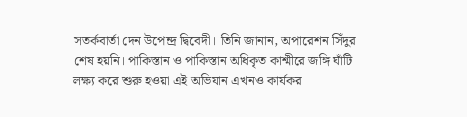সতর্কবার্তা দেন উপেন্দ্র দ্বিবেদী। তিনি জানান, অপারেশন সিঁদুর শেষ হয়নি। পাকিস্তান ও পাকিস্তান অধিকৃত কাশ্মীরে জঙ্গি ঘাঁটি লক্ষ্য করে শুরু হওয়া এই অভিযান এখনও কার্যকর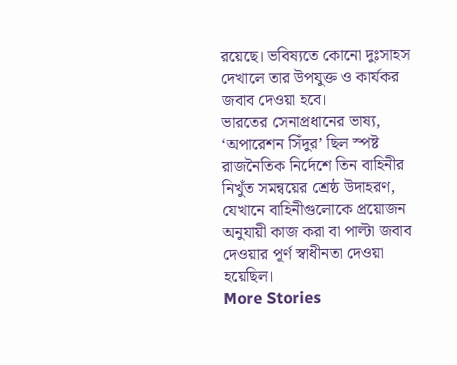রয়েছে। ভবিষ্যতে কোনো দুঃসাহস দেখালে তার উপযুক্ত ও কার্যকর জবাব দেওয়া হবে।
ভারতের সেনাপ্রধানের ভাষ্য, ‘অপারেশন সিঁদুর’ ছিল স্পষ্ট রাজনৈতিক নির্দেশে তিন বাহিনীর নিখুঁত সমন্বয়ের শ্রেষ্ঠ উদাহরণ, যেখানে বাহিনীগুলোকে প্রয়োজন অনুযায়ী কাজ করা বা পাল্টা জবাব দেওয়ার পূর্ণ স্বাধীনতা দেওয়া হয়েছিল।
More Stories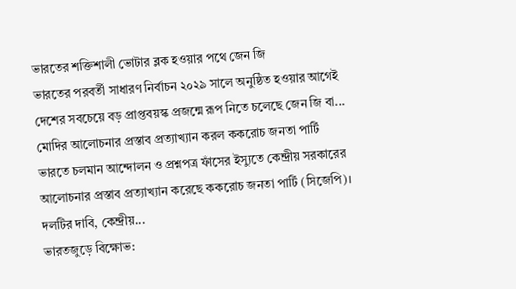ভারতের শক্তিশালী ভোটার ব্লক হওয়ার পথে জেন জি
ভারতের পরবর্তী সাধারণ নির্বাচন ২০২৯ সালে অনুষ্ঠিত হওয়ার আগেই দেশের সবচেয়ে বড় প্রাপ্তবয়স্ক প্রজন্মে রূপ নিতে চলেছে জেন জি বা...
মোদির আলোচনার প্রস্তাব প্রত্যাখ্যান করল ককরোচ জনতা পার্টি
ভারতে চলমান আন্দোলন ও প্রশ্নপত্র ফাঁসের ইস্যুতে কেন্দ্রীয় সরকারের আলোচনার প্রস্তাব প্রত্যাখ্যান করেছে ককরোচ জনতা পার্টি (সিজেপি)। দলটির দাবি, কেন্দ্রীয়...
ভারতজুড়ে বিক্ষোভ: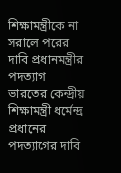শিক্ষামন্ত্রীকে না সরালে পরের দাবি প্রধানমন্ত্রীর পদত্যাগ
ভারতের কেন্দ্রীয় শিক্ষামন্ত্রী ধর্মেন্দ্র প্রধানের পদত্যাগের দাবি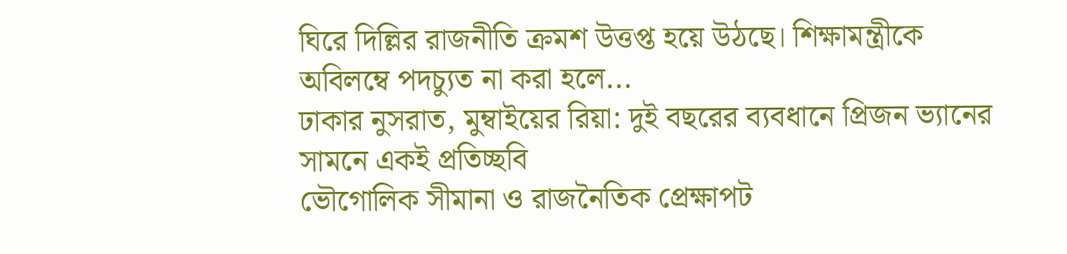ঘিরে দিল্লির রাজনীতি ক্রমশ উত্তপ্ত হয়ে উঠছে। শিক্ষামন্ত্রীকে অবিলম্বে পদচ্যুত না করা হলে...
ঢাকার নুসরাত, মুম্বাইয়ের রিয়া: দুই বছরের ব্যবধানে প্রিজন ভ্যানের সামনে একই প্রতিচ্ছবি
ভৌগোলিক সীমানা ও রাজনৈতিক প্রেক্ষাপট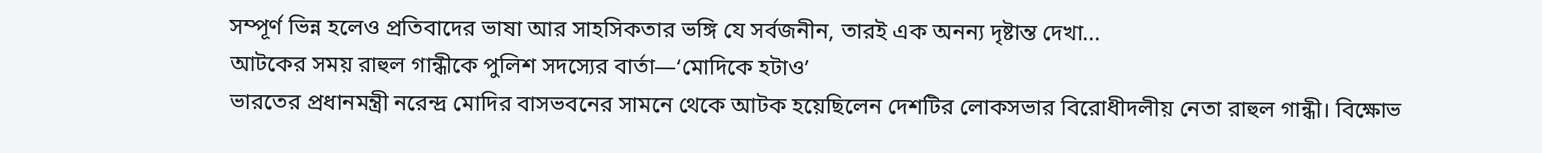সম্পূর্ণ ভিন্ন হলেও প্রতিবাদের ভাষা আর সাহসিকতার ভঙ্গি যে সর্বজনীন, তারই এক অনন্য দৃষ্টান্ত দেখা...
আটকের সময় রাহুল গান্ধীকে পুলিশ সদস্যের বার্তা—‘মোদিকে হটাও’
ভারতের প্রধানমন্ত্রী নরেন্দ্র মোদির বাসভবনের সামনে থেকে আটক হয়েছিলেন দেশটির লোকসভার বিরোধীদলীয় নেতা রাহুল গান্ধী। বিক্ষোভ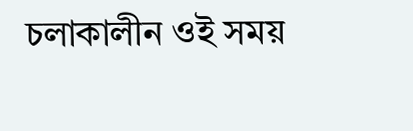চলাকালীন ওই সময়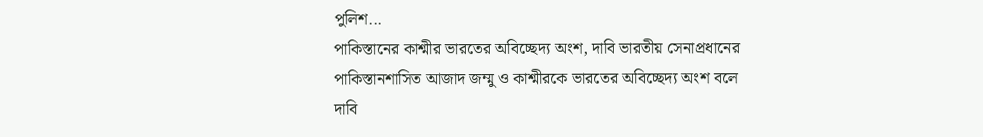পুলিশ...
পাকিস্তানের কাশ্মীর ভারতের অবিচ্ছেদ্য অংশ, দাবি ভারতীয় সেনাপ্রধানের
পাকিস্তানশাসিত আজাদ জম্মু ও কাশ্মীরকে ভারতের অবিচ্ছেদ্য অংশ বলে দাবি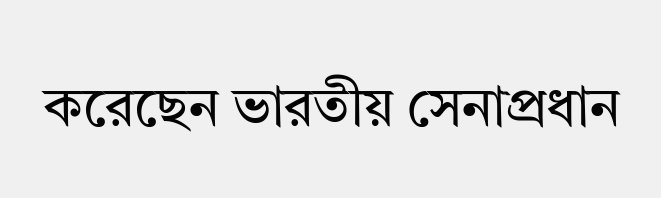করেছেন ভারতীয় সেনাপ্রধান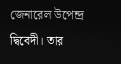জেনারেল উপেন্দ্র দ্বিবেদী। তার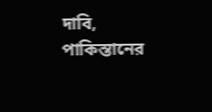দাবি, পাকিস্তানের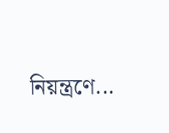নিয়ন্ত্রণে...